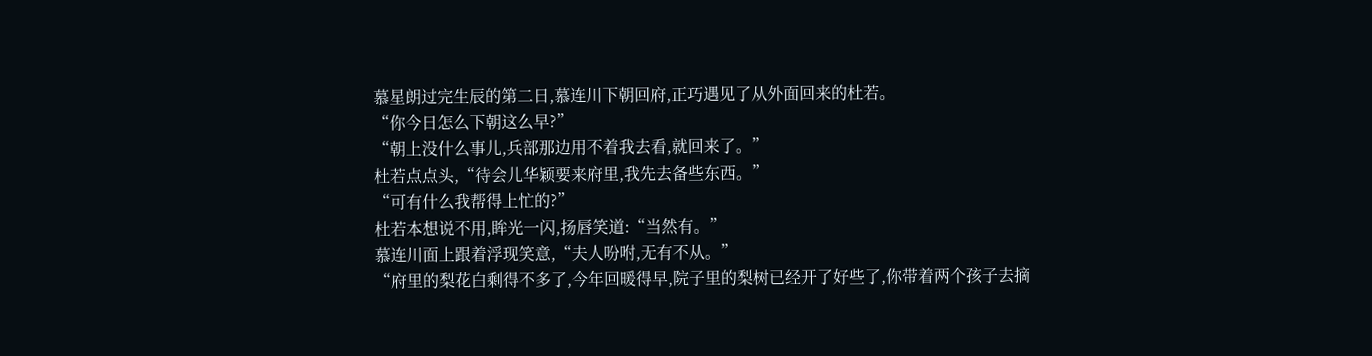慕星朗过完生辰的第二日,慕连川下朝回府,正巧遇见了从外面回来的杜若。
“你今日怎么下朝这么早?”
“朝上没什么事儿,兵部那边用不着我去看,就回来了。”
杜若点点头,“待会儿华颖要来府里,我先去备些东西。”
“可有什么我帮得上忙的?”
杜若本想说不用,眸光一闪,扬唇笑道:“当然有。”
慕连川面上跟着浮现笑意,“夫人吩咐,无有不从。”
“府里的梨花白剩得不多了,今年回暖得早,院子里的梨树已经开了好些了,你带着两个孩子去摘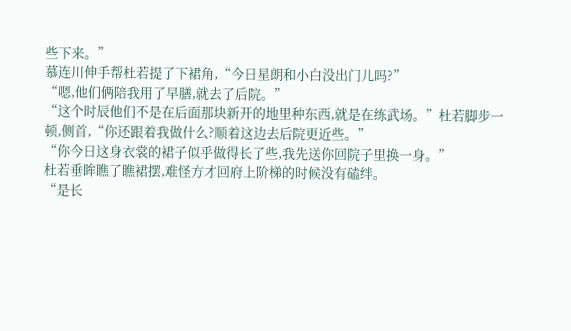些下来。”
慕连川伸手帮杜若提了下裙角,“今日星朗和小白没出门儿吗?”
“嗯,他们俩陪我用了早膳,就去了后院。”
“这个时辰他们不是在后面那块新开的地里种东西,就是在练武场。”杜若脚步一顿,侧首,“你还跟着我做什么?顺着这边去后院更近些。”
“你今日这身衣裳的裙子似乎做得长了些,我先送你回院子里换一身。”
杜若垂眸瞧了瞧裙摆,难怪方才回府上阶梯的时候没有磕绊。
“是长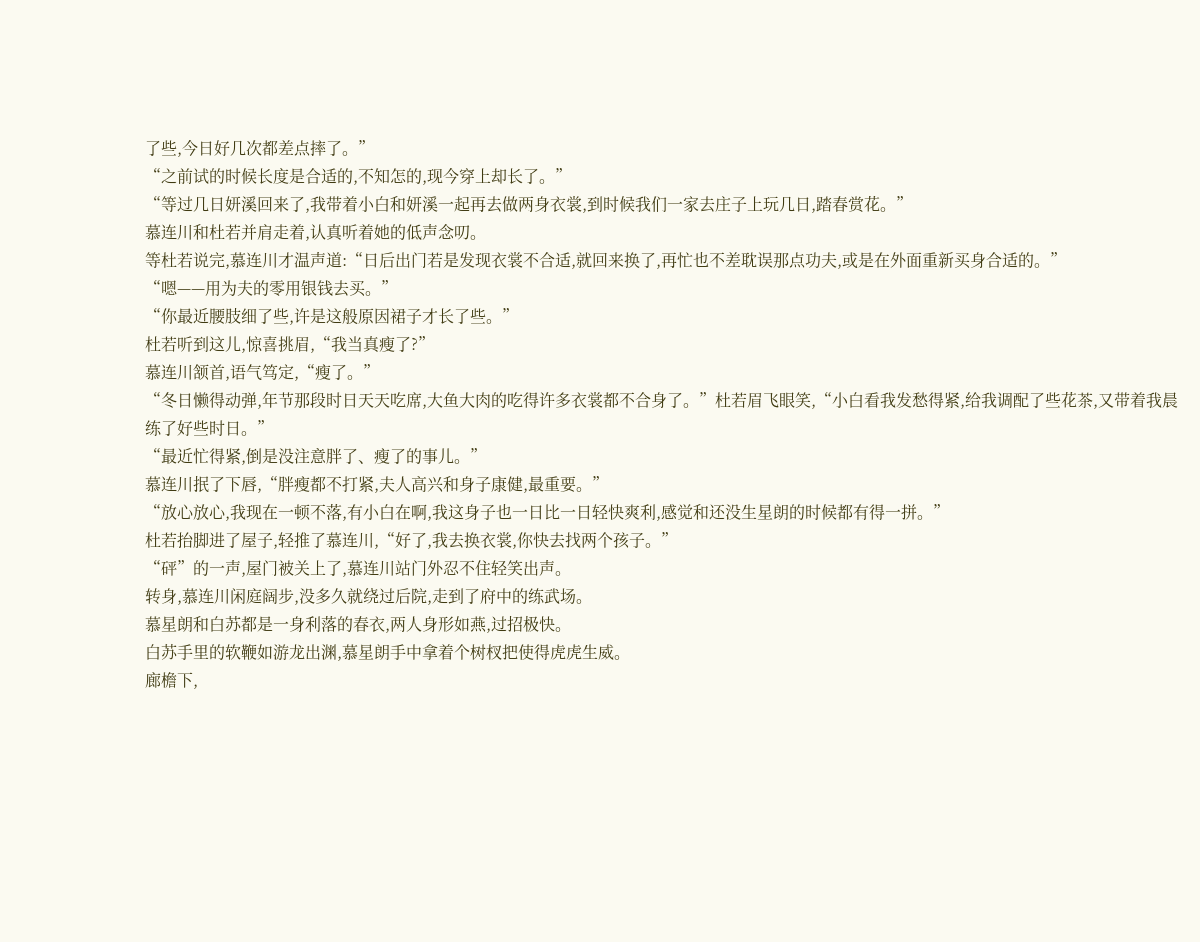了些,今日好几次都差点摔了。”
“之前试的时候长度是合适的,不知怎的,现今穿上却长了。”
“等过几日妍溪回来了,我带着小白和妍溪一起再去做两身衣裳,到时候我们一家去庄子上玩几日,踏春赏花。”
慕连川和杜若并肩走着,认真听着她的低声念叨。
等杜若说完,慕连川才温声道:“日后出门若是发现衣裳不合适,就回来换了,再忙也不差耽误那点功夫,或是在外面重新买身合适的。”
“嗯——用为夫的零用银钱去买。”
“你最近腰肢细了些,许是这般原因裙子才长了些。”
杜若听到这儿,惊喜挑眉,“我当真瘦了?”
慕连川颔首,语气笃定,“瘦了。”
“冬日懒得动弹,年节那段时日天天吃席,大鱼大肉的吃得许多衣裳都不合身了。”杜若眉飞眼笑,“小白看我发愁得紧,给我调配了些花茶,又带着我晨练了好些时日。”
“最近忙得紧,倒是没注意胖了、瘦了的事儿。”
慕连川抿了下唇,“胖瘦都不打紧,夫人高兴和身子康健,最重要。”
“放心放心,我现在一顿不落,有小白在啊,我这身子也一日比一日轻快爽利,感觉和还没生星朗的时候都有得一拼。”
杜若抬脚进了屋子,轻推了慕连川,“好了,我去换衣裳,你快去找两个孩子。”
“砰”的一声,屋门被关上了,慕连川站门外忍不住轻笑出声。
转身,慕连川闲庭阔步,没多久就绕过后院,走到了府中的练武场。
慕星朗和白苏都是一身利落的春衣,两人身形如燕,过招极快。
白苏手里的软鞭如游龙出渊,慕星朗手中拿着个树杈把使得虎虎生威。
廊檐下,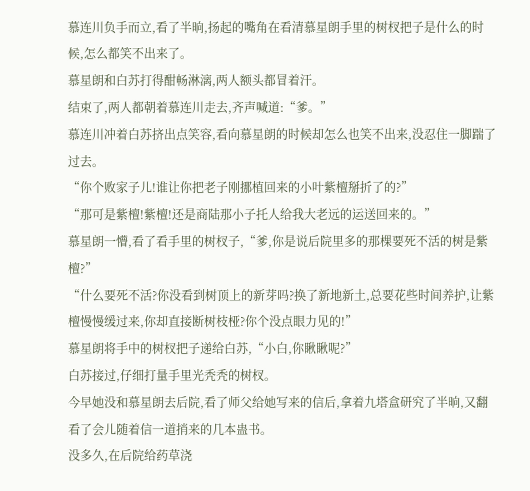慕连川负手而立,看了半晌,扬起的嘴角在看清慕星朗手里的树杈把子是什么的时候,怎么都笑不出来了。
慕星朗和白苏打得酣畅淋漓,两人额头都冒着汗。
结束了,两人都朝着慕连川走去,齐声喊道:“爹。”
慕连川冲着白苏挤出点笑容,看向慕星朗的时候却怎么也笑不出来,没忍住一脚踹了过去。
“你个败家子儿!谁让你把老子刚挪植回来的小叶紫檀掰折了的?”
“那可是紫檀!紫檀!还是商陆那小子托人给我大老远的运送回来的。”
慕星朗一懵,看了看手里的树杈子,“爹,你是说后院里多的那棵要死不活的树是紫檀?”
“什么要死不活?你没看到树顶上的新芽吗?换了新地新土,总要花些时间养护,让紫檀慢慢缓过来,你却直接断树枝桠?你个没点眼力见的!”
慕星朗将手中的树杈把子递给白苏,“小白,你瞅瞅呢?”
白苏接过,仔细打量手里光秃秃的树杈。
今早她没和慕星朗去后院,看了师父给她写来的信后,拿着九塔盒研究了半晌,又翻看了会儿随着信一道捎来的几本蛊书。
没多久,在后院给药草浇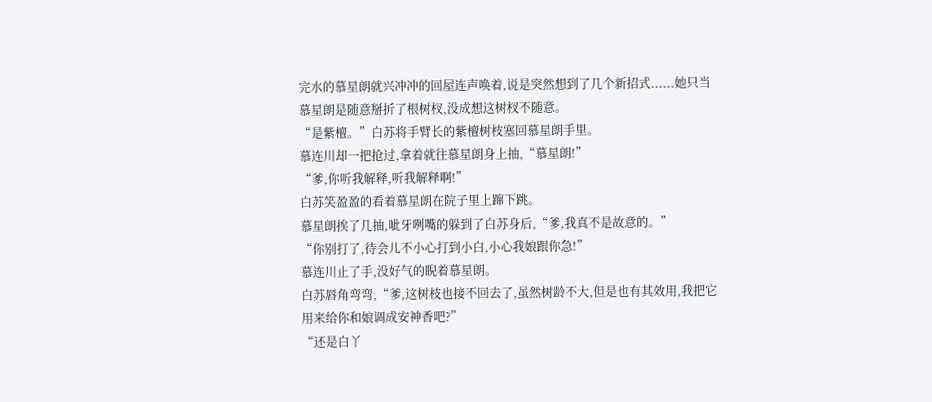完水的慕星朗就兴冲冲的回屋连声唤着,说是突然想到了几个新招式......她只当慕星朗是随意掰折了根树杈,没成想这树杈不随意。
“是紫檀。”白苏将手臂长的紫檀树枝塞回慕星朗手里。
慕连川却一把抢过,拿着就往慕星朗身上抽,“慕星朗!”
“爹,你听我解释,听我解释啊!”
白苏笑盈盈的看着慕星朗在院子里上蹿下跳。
慕星朗挨了几抽,呲牙咧嘴的躲到了白苏身后,“爹,我真不是故意的。”
“你别打了,待会儿不小心打到小白,小心我娘跟你急!”
慕连川止了手,没好气的睨着慕星朗。
白苏唇角弯弯,“爹,这树枝也接不回去了,虽然树龄不大,但是也有其效用,我把它用来给你和娘调成安神香吧?”
“还是白丫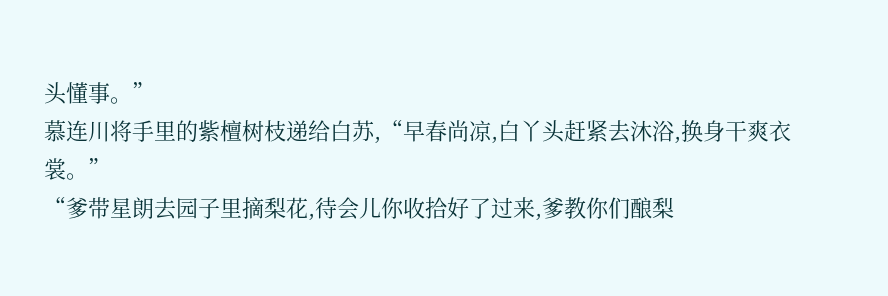头懂事。”
慕连川将手里的紫檀树枝递给白苏,“早春尚凉,白丫头赶紧去沐浴,换身干爽衣裳。”
“爹带星朗去园子里摘梨花,待会儿你收拾好了过来,爹教你们酿梨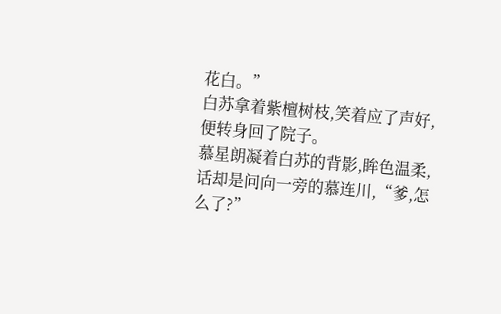花白。”
白苏拿着紫檀树枝,笑着应了声好,便转身回了院子。
慕星朗凝着白苏的背影,眸色温柔,话却是问向一旁的慕连川,“爹,怎么了?”